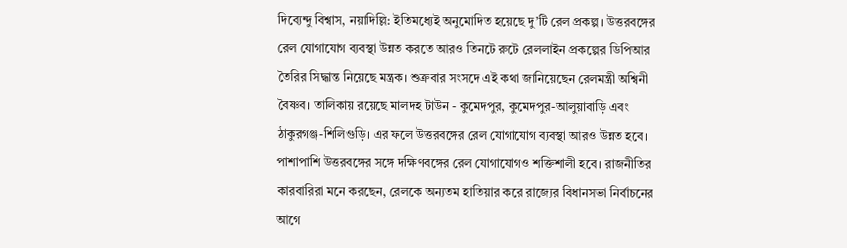দিব্যেন্দু বিশ্বাস, নয়াদিল্লি: ইতিমধ্যেই অনুমোদিত হয়েছে দু’টি রেল প্রকল্প। উত্তরবঙ্গের রেল যোগাযোগ ব্যবস্থা উন্নত করতে আরও তিনটে রুটে রেললাইন প্রকল্পের ডিপিআর তৈরির সিদ্ধান্ত নিয়েছে মন্ত্রক। শুক্রবার সংসদে এই কথা জানিয়েছেন রেলমন্ত্রী অশ্বিনী বৈষ্ণব। তালিকায় রয়েছে মালদহ টাউন - কুমেদপুর, কুমেদপুর-আলুয়াবাড়ি এবং ঠাকুরগঞ্জ-শিলিগুড়ি। এর ফলে উত্তরবঙ্গের রেল যোগাযোগ ব্যবস্থা আরও উন্নত হবে। পাশাপাশি উত্তরবঙ্গের সঙ্গে দক্ষিণবঙ্গের রেল যোগাযোগও শক্তিশালী হবে। রাজনীতির কারবারিরা মনে করছেন, রেলকে অন্যতম হাতিয়ার করে রাজ্যের বিধানসভা নির্বাচনের আগে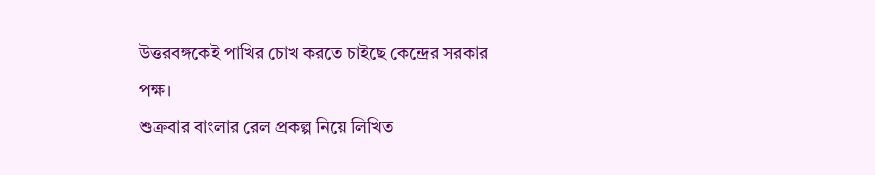উত্তরবঙ্গকেই পাখির চোখ করতে চাইছে কেন্দ্রের সরকার পক্ষ।
শুক্রবার বাংলার রেল প্রকল্প নিয়ে লিখিত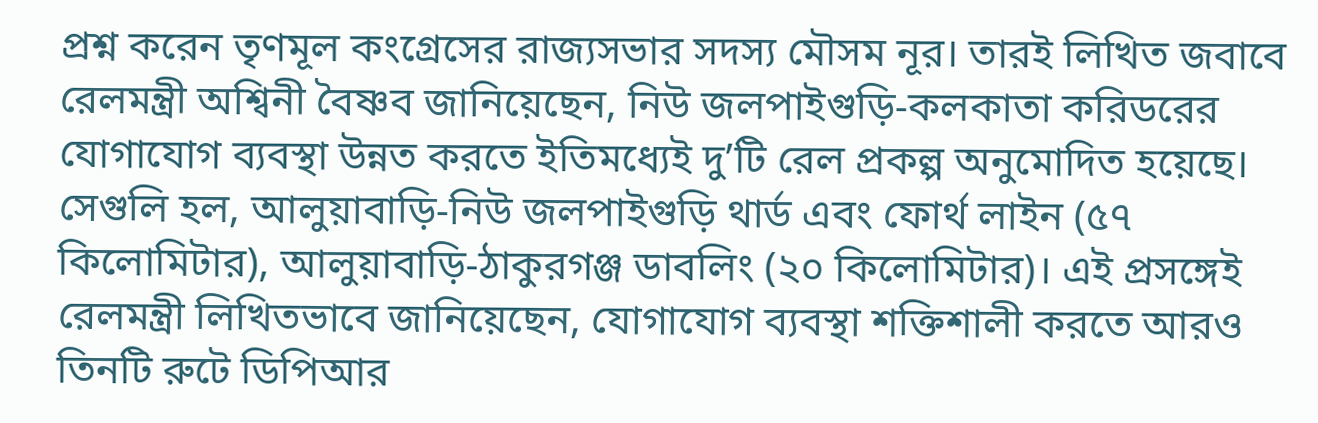প্রশ্ন করেন তৃণমূল কংগ্রেসের রাজ্যসভার সদস্য মৌসম নূর। তারই লিখিত জবাবে রেলমন্ত্রী অশ্বিনী বৈষ্ণব জানিয়েছেন, নিউ জলপাইগুড়ি-কলকাতা করিডরের যোগাযোগ ব্যবস্থা উন্নত করতে ইতিমধ্যেই দু’টি রেল প্রকল্প অনুমোদিত হয়েছে। সেগুলি হল, আলুয়াবাড়ি-নিউ জলপাইগুড়ি থার্ড এবং ফোর্থ লাইন (৫৭ কিলোমিটার), আলুয়াবাড়ি-ঠাকুরগঞ্জ ডাবলিং (২০ কিলোমিটার)। এই প্রসঙ্গেই রেলমন্ত্রী লিখিতভাবে জানিয়েছেন, যোগাযোগ ব্যবস্থা শক্তিশালী করতে আরও তিনটি রুটে ডিপিআর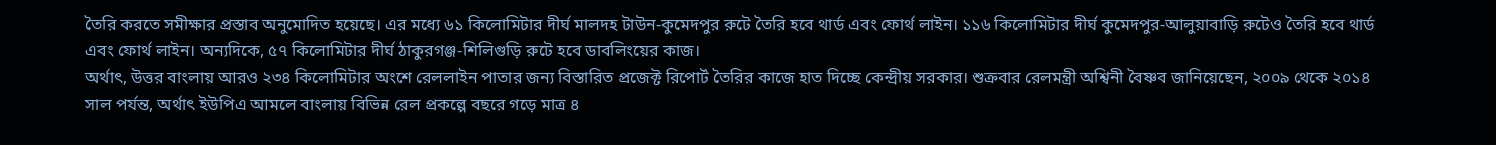তৈরি করতে সমীক্ষার প্রস্তাব অনুমোদিত হয়েছে। এর মধ্যে ৬১ কিলোমিটার দীর্ঘ মালদহ টাউন-কুমেদপুর রুটে তৈরি হবে থার্ড এবং ফোর্থ লাইন। ১১৬ কিলোমিটার দীর্ঘ কুমেদপুর-আলুয়াবাড়ি রুটেও তৈরি হবে থার্ড এবং ফোর্থ লাইন। অন্যদিকে, ৫৭ কিলোমিটার দীর্ঘ ঠাকুরগঞ্জ-শিলিগুড়ি রুটে হবে ডাবলিংয়ের কাজ।
অর্থাৎ, উত্তর বাংলায় আরও ২৩৪ কিলোমিটার অংশে রেললাইন পাতার জন্য বিস্তারিত প্রজেক্ট রিপোর্ট তৈরির কাজে হাত দিচ্ছে কেন্দ্রীয় সরকার। শুক্রবার রেলমন্ত্রী অশ্বিনী বৈষ্ণব জানিয়েছেন, ২০০৯ থেকে ২০১৪ সাল পর্যন্ত, অর্থাৎ ইউপিএ আমলে বাংলায় বিভিন্ন রেল প্রকল্পে বছরে গড়ে মাত্র ৪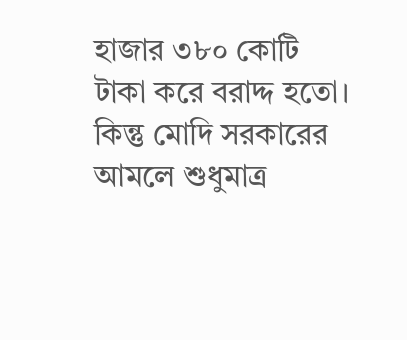হাজার ৩৮০ কোটি টাকা করে বরাদ্দ হতো। কিন্তু মোদি সরকারের আমলে শুধুমাত্র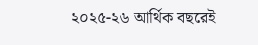২০২৫-২৬ আর্থিক বছরেই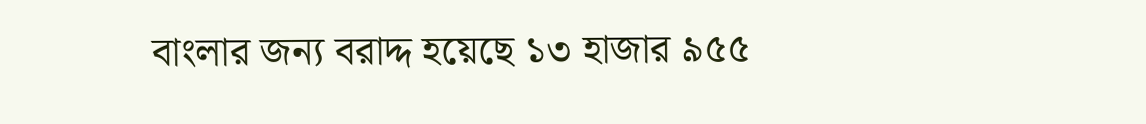বাংলার জন্য বরাদ্দ হয়েছে ১৩ হাজার ৯৫৫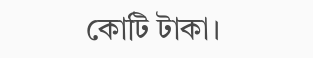কোটি টাকা।